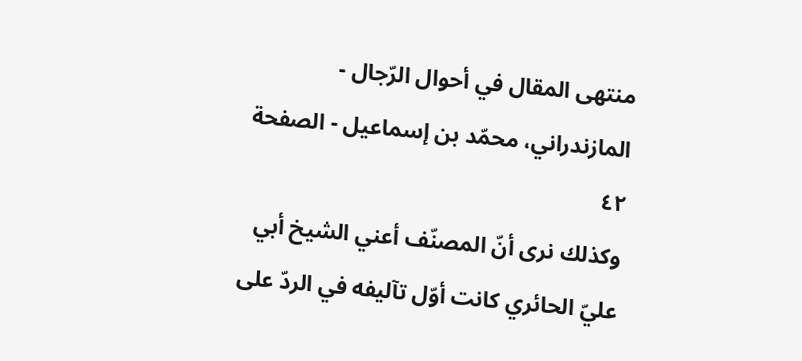منتهى المقال في أحوال الرّجال - المازندراني، محمّد بن إسماعيل - الصفحة ٤٢
وكذلك نرى أنّ المصنّف أعني الشيخ أبي عليّ الحائري كانت أوّل تآليفه في الردّ على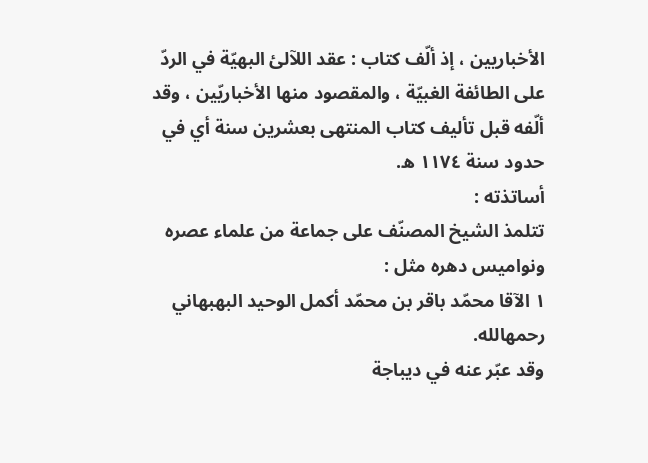الأخباريين ، إذ ألّف كتاب : عقد اللآلئ البهيّة في الردّ على الطائفة الغبيّة ، والمقصود منها الأخباريّين ، وقد ألّفه قبل تأليف كتاب المنتهى بعشرين سنة أي في حدود سنة ١١٧٤ ه.
أساتذته :
تتلمذ الشيخ المصنّف على جماعة من علماء عصره ونواميس دهره مثل :
١ الآقا محمّد باقر بن محمّد أكمل الوحيد البهبهاني رحمهالله.
وقد عبّر عنه في ديباجة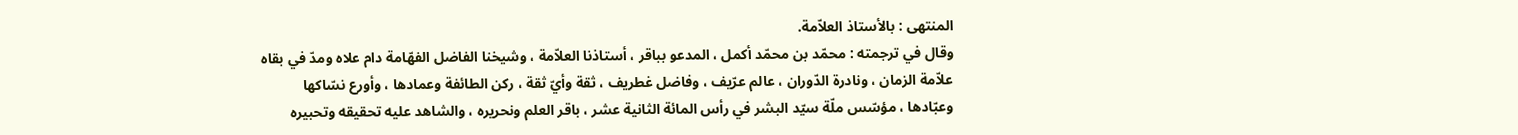المنتهى : بالأستاذ العلاّمة.
وقال في ترجمته : محمّد بن محمّد أكمل ، المدعو بباقر ، أستاذنا العلاّمة ، وشيخنا الفاضل الفهّامة دام علاه ومدّ في بقاه علاّمة الزمان ، ونادرة الدّوران ، عالم عرّيف ، وفاضل غطريف ، ثقة وأيّ ثقة ، ركن الطائفة وعمادها ، وأورع نسّاكها وعبّادها ، مؤسّس ملّة سيّد البشر في رأس المائة الثانية عشر ، باقر العلم ونحريره ، والشاهد عليه تحقيقه وتحبيره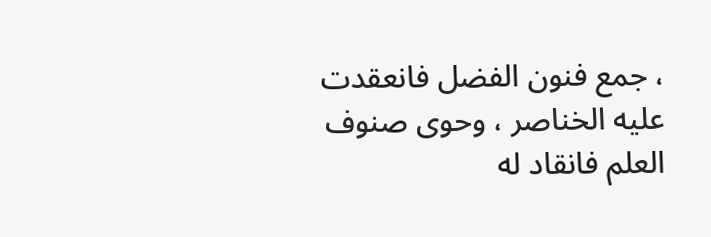، جمع فنون الفضل فانعقدت عليه الخناصر ، وحوى صنوف العلم فانقاد له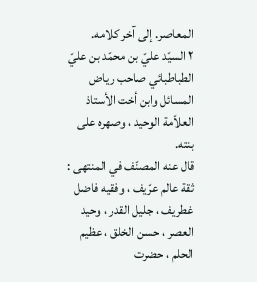المعاصر. إلى آخر كلامه.
٢ السيّد عليّ بن محمّد بن عليّ الطباطبائي صاحب رياض المسائل وابن أخت الأستاذ العلاّمة الوحيد ، وصهره على بنته.
قال عنه المصنّف في المنتهى :
ثقة عالم عرّيف ، وفقيه فاضل غطريف ، جليل القدر ، وحيد العصر ، حسن الخلق ، عظيم الحلم ، حضرت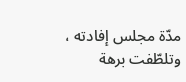مدّة مجلس إفادته ، وتلطّفت برهة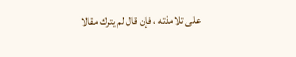على تلامذته ، فإن قال لم يترك مقالا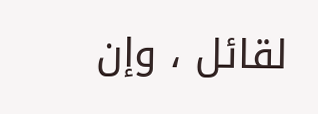لقائل ، وإن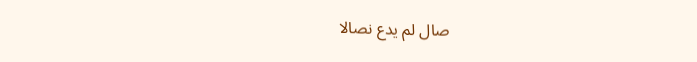صال لم يدع نصالا